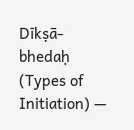Dīkṣā-bhedaḥ (Types of Initiation) —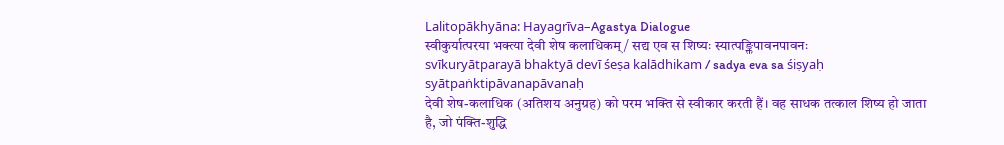Lalitopākhyāna: Hayagrīva–Agastya Dialogue
स्वीकुर्यात्परया भक्त्या देवी शेष कलाधिकम् / सद्य एव स शिष्यः स्यात्पङ्क्तिपावनपावनः
svīkuryātparayā bhaktyā devī śeṣa kalādhikam / sadya eva sa śiṣyaḥ syātpaṅktipāvanapāvanaḥ
देवी शेष-कलाधिक (अतिशय अनुग्रह) को परम भक्ति से स्वीकार करती हैं। वह साधक तत्काल शिष्य हो जाता है, जो पंक्ति-शुद्धि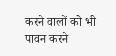करने वालों को भी पावन करने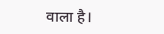वाला है।